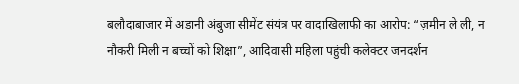बलौदाबाजार में अडानी अंबुजा सीमेंट संयंत्र पर वादाखिलाफी का आरोप: “ज़मीन ले ली, न नौकरी मिली न बच्चों को शिक्षा”, आदिवासी महिला पहुंची कलेक्टर जनदर्शन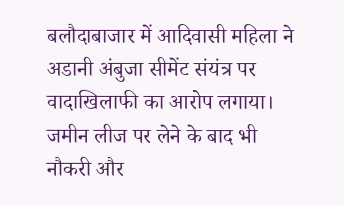बलौदाबाजार में आदिवासी महिला ने अडानी अंबुजा सीमेंट संयंत्र पर वादाखिलाफी का आरोप लगाया। जमीन लीज पर लेने के बाद भी नौकरी और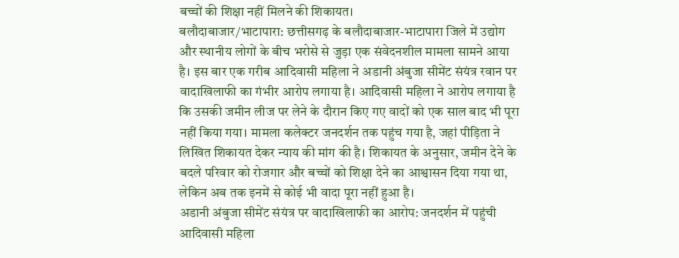बच्चों की शिक्षा नहीं मिलने की शिकायत।
बलौदाबाजार/भाटापारा: छत्तीसगढ़ के बलौदाबाजार-भाटापारा जिले में उद्योग और स्थानीय लोगों के बीच भरोसे से जुड़ा एक संवेदनशील मामला सामने आया है। इस बार एक गरीब आदिवासी महिला ने अडानी अंबुजा सीमेंट संयंत्र रवान पर वादाखिलाफी का गंभीर आरोप लगाया है। आदिवासी महिला ने आरोप लगाया है कि उसकी जमीन लीज पर लेने के दौरान किए गए वादों को एक साल बाद भी पूरा नहीं किया गया। मामला कलेक्टर जनदर्शन तक पहुंच गया है, जहां पीड़िता ने लिखित शिकायत देकर न्याय की मांग की है। शिकायत के अनुसार, जमीन देने के बदले परिवार को रोजगार और बच्चों को शिक्षा देने का आश्वासन दिया गया था, लेकिन अब तक इनमें से कोई भी वादा पूरा नहीं हुआ है।
अडानी अंबुजा सीमेंट संयंत्र पर वादाखिलाफी का आरोप: जनदर्शन में पहुंची आदिवासी महिला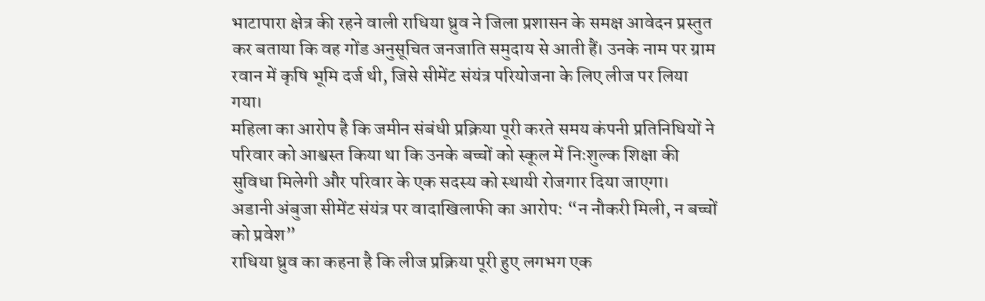भाटापारा क्षेत्र की रहने वाली राधिया ध्रुव ने जिला प्रशासन के समक्ष आवेदन प्रस्तुत कर बताया कि वह गोंड अनुसूचित जनजाति समुदाय से आती हैं। उनके नाम पर ग्राम रवान में कृषि भूमि दर्ज थी, जिसे सीमेंट संयंत्र परियोजना के लिए लीज पर लिया गया।
महिला का आरोप है कि जमीन संबंधी प्रक्रिया पूरी करते समय कंपनी प्रतिनिधियों ने परिवार को आश्वस्त किया था कि उनके बच्चों को स्कूल में निःशुल्क शिक्षा की सुविधा मिलेगी और परिवार के एक सदस्य को स्थायी रोजगार दिया जाएगा।
अडानी अंबुजा सीमेंट संयंत्र पर वादाखिलाफी का आरोप: “न नौकरी मिली, न बच्चों को प्रवेश”
राधिया ध्रुव का कहना है कि लीज प्रक्रिया पूरी हुए लगभग एक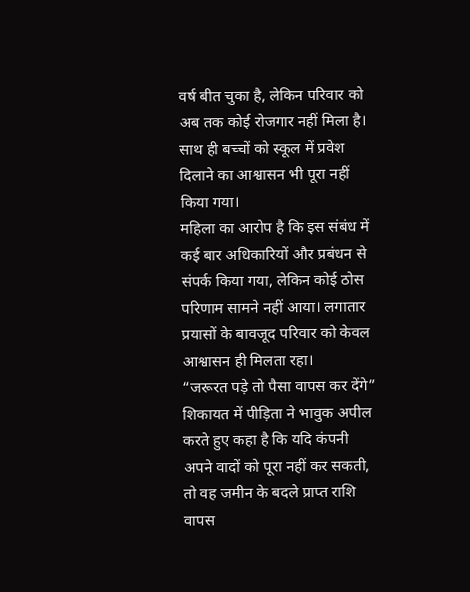वर्ष बीत चुका है, लेकिन परिवार को अब तक कोई रोजगार नहीं मिला है। साथ ही बच्चों को स्कूल में प्रवेश दिलाने का आश्वासन भी पूरा नहीं किया गया।
महिला का आरोप है कि इस संबंध में कई बार अधिकारियों और प्रबंधन से संपर्क किया गया, लेकिन कोई ठोस परिणाम सामने नहीं आया। लगातार प्रयासों के बावजूद परिवार को केवल आश्वासन ही मिलता रहा।
“जरूरत पड़े तो पैसा वापस कर देंगे”
शिकायत में पीड़िता ने भावुक अपील करते हुए कहा है कि यदि कंपनी अपने वादों को पूरा नहीं कर सकती, तो वह जमीन के बदले प्राप्त राशि वापस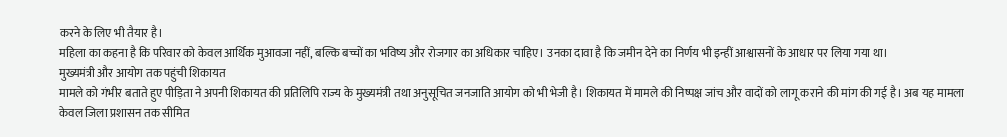करने के लिए भी तैयार है।
महिला का कहना है कि परिवार को केवल आर्थिक मुआवजा नहीं, बल्कि बच्चों का भविष्य और रोजगार का अधिकार चाहिए। उनका दावा है कि जमीन देने का निर्णय भी इन्हीं आश्वासनों के आधार पर लिया गया था।
मुख्यमंत्री और आयोग तक पहुंची शिकायत
मामले को गंभीर बताते हुए पीड़िता ने अपनी शिकायत की प्रतिलिपि राज्य के मुख्यमंत्री तथा अनुसूचित जनजाति आयोग को भी भेजी है। शिकायत में मामले की निष्पक्ष जांच और वादों को लागू कराने की मांग की गई है। अब यह मामला केवल जिला प्रशासन तक सीमित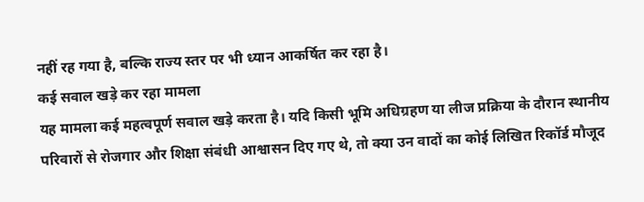नहीं रह गया है, बल्कि राज्य स्तर पर भी ध्यान आकर्षित कर रहा है।
कई सवाल खड़े कर रहा मामला
यह मामला कई महत्वपूर्ण सवाल खड़े करता है। यदि किसी भूमि अधिग्रहण या लीज प्रक्रिया के दौरान स्थानीय परिवारों से रोजगार और शिक्षा संबंधी आश्वासन दिए गए थे, तो क्या उन वादों का कोई लिखित रिकॉर्ड मौजूद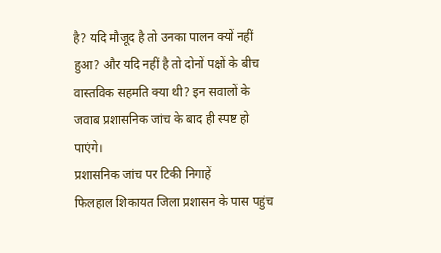है? यदि मौजूद है तो उनका पालन क्यों नहीं हुआ? और यदि नहीं है तो दोनों पक्षों के बीच वास्तविक सहमति क्या थी? इन सवालों के जवाब प्रशासनिक जांच के बाद ही स्पष्ट हो पाएंगे।
प्रशासनिक जांच पर टिकी निगाहें
फिलहाल शिकायत जिला प्रशासन के पास पहुंच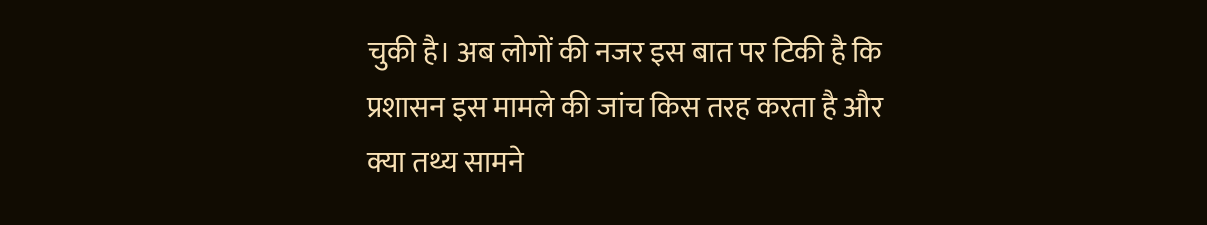चुकी है। अब लोगों की नजर इस बात पर टिकी है कि प्रशासन इस मामले की जांच किस तरह करता है और क्या तथ्य सामने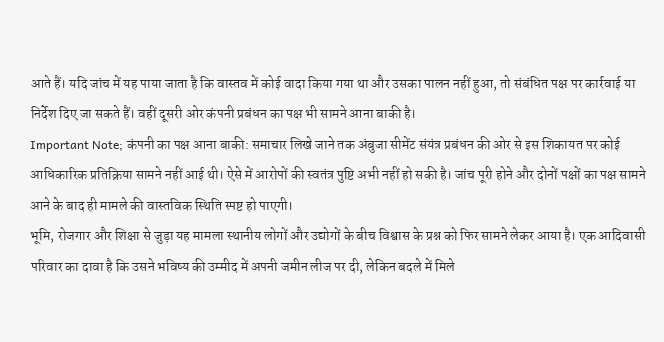आते हैं। यदि जांच में यह पाया जाता है कि वास्तव में कोई वादा किया गया था और उसका पालन नहीं हुआ, तो संबंधित पक्ष पर कार्रवाई या निर्देश दिए जा सकते हैं। वहीं दूसरी ओर कंपनी प्रबंधन का पक्ष भी सामने आना बाकी है।
Important Note; कंपनी का पक्ष आना बाकी: समाचार लिखे जाने तक अंबुजा सीमेंट संयंत्र प्रबंधन की ओर से इस शिकायत पर कोई आधिकारिक प्रतिक्रिया सामने नहीं आई थी। ऐसे में आरोपों की स्वतंत्र पुष्टि अभी नहीं हो सकी है। जांच पूरी होने और दोनों पक्षों का पक्ष सामने आने के बाद ही मामले की वास्तविक स्थिति स्पष्ट हो पाएगी।
भूमि, रोजगार और शिक्षा से जुड़ा यह मामला स्थानीय लोगों और उद्योगों के बीच विश्वास के प्रश्न को फिर सामने लेकर आया है। एक आदिवासी परिवार का दावा है कि उसने भविष्य की उम्मीद में अपनी जमीन लीज पर दी, लेकिन बदले में मिले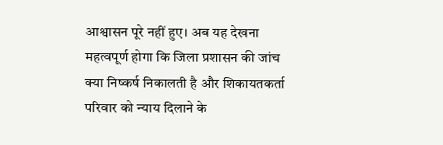आश्वासन पूरे नहीं हुए। अब यह देखना महत्वपूर्ण होगा कि जिला प्रशासन की जांच क्या निष्कर्ष निकालती है और शिकायतकर्ता परिवार को न्याय दिलाने के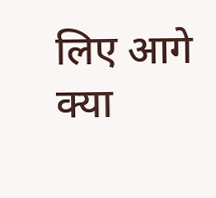लिए आगे क्या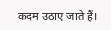कदम उठाए जाते हैं।